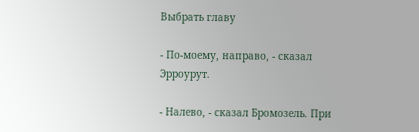Выбрать главу

- По-моему, направо, - сказал Эрроурут.

- Налево, - сказал Бромозель. При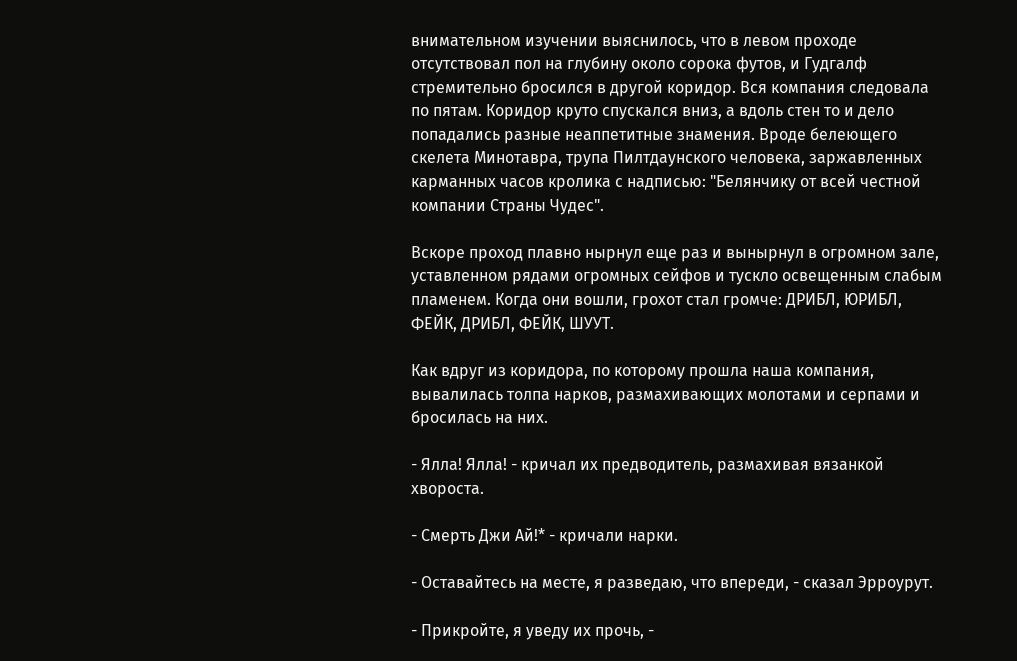внимательном изучении выяснилось, что в левом проходе отсутствовал пол на глубину около сорока футов, и Гудгалф стремительно бросился в другой коридор. Вся компания следовала по пятам. Коридор круто спускался вниз, а вдоль стен то и дело попадались разные неаппетитные знамения. Вроде белеющего скелета Минотавра, трупа Пилтдаунского человека, заржавленных карманных часов кролика с надписью: "Белянчику от всей честной компании Страны Чудес".

Вскоре проход плавно нырнул еще раз и вынырнул в огромном зале, уставленном рядами огромных сейфов и тускло освещенным слабым пламенем. Когда они вошли, грохот стал громче: ДРИБЛ, ЮРИБЛ, ФЕЙК, ДРИБЛ, ФЕЙК, ШУУТ.

Как вдруг из коридора, по которому прошла наша компания, вывалилась толпа нарков, размахивающих молотами и серпами и бросилась на них.

- Ялла! Ялла! - кричал их предводитель, размахивая вязанкой хвороста.

- Смерть Джи Ай!* - кричали нарки.

- Оставайтесь на месте, я разведаю, что впереди, - сказал Эрроурут.

- Прикройте, я уведу их прочь, -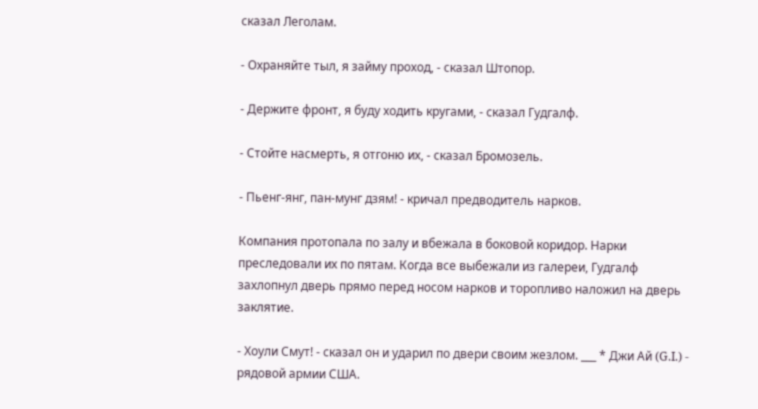сказал Леголам.

- Охраняйте тыл, я займу проход, - сказал Штопор.

- Держите фронт, я буду ходить кругами, - сказал Гудгалф.

- Стойте насмерть, я отгоню их, - сказал Бромозель.

- Пьенг-янг, пан-мунг дзям! - кричал предводитель нарков.

Компания протопала по залу и вбежала в боковой коридор. Нарки преследовали их по пятам. Когда все выбежали из галереи, Гудгалф захлопнул дверь прямо перед носом нарков и торопливо наложил на дверь заклятие.

- Хоули Смут! - сказал он и ударил по двери своим жезлом. ___ * Джи Ай (G.I.) - рядовой армии США.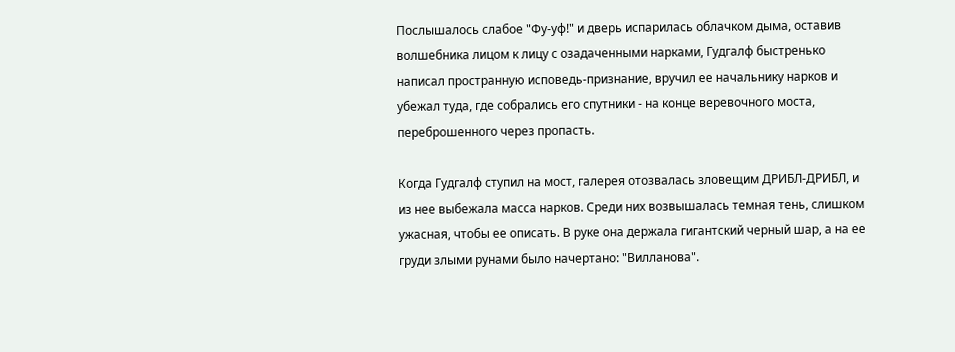Послышалось слабое "Фу-уф!" и дверь испарилась облачком дыма, оставив волшебника лицом к лицу с озадаченными нарками, Гудгалф быстренько написал пространную исповедь-признание, вручил ее начальнику нарков и убежал туда, где собрались его спутники - на конце веревочного моста, переброшенного через пропасть.

Когда Гудгалф ступил на мост, галерея отозвалась зловещим ДРИБЛ-ДРИБЛ, и из нее выбежала масса нарков. Среди них возвышалась темная тень, слишком ужасная, чтобы ее описать. В руке она держала гигантский черный шар, а на ее груди злыми рунами было начертано: "Вилланова".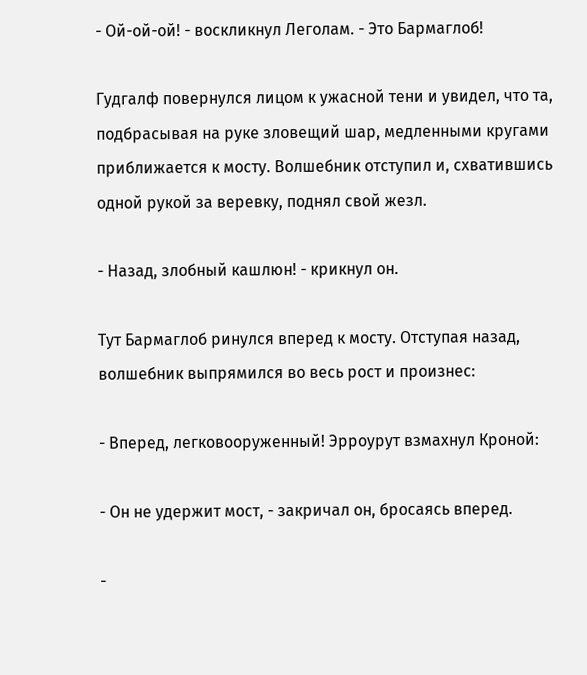- Ой-ой-ой! - воскликнул Леголам. - Это Бармаглоб!

Гудгалф повернулся лицом к ужасной тени и увидел, что та, подбрасывая на руке зловещий шар, медленными кругами приближается к мосту. Волшебник отступил и, схватившись одной рукой за веревку, поднял свой жезл.

- Назад, злобный кашлюн! - крикнул он.

Тут Бармаглоб ринулся вперед к мосту. Отступая назад, волшебник выпрямился во весь рост и произнес:

- Вперед, легковооруженный! Эрроурут взмахнул Кроной:

- Он не удержит мост, - закричал он, бросаясь вперед.

-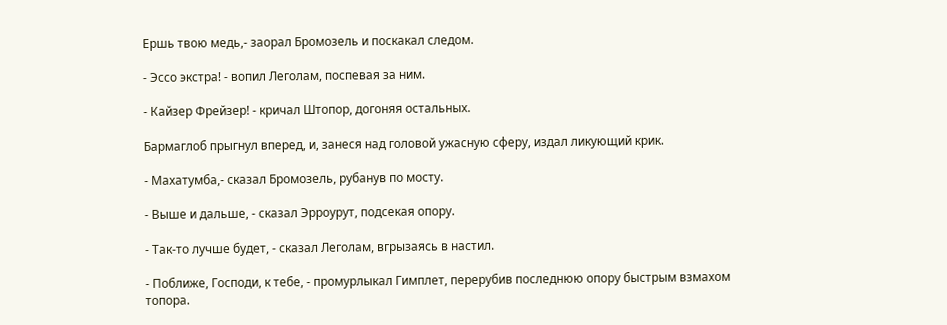Ершь твою медь,- заорал Бромозель и поскакал следом.

- Эссо экстра! - вопил Леголам, поспевая за ним.

- Кайзер Фрейзер! - кричал Штопор, догоняя остальных.

Бармаглоб прыгнул вперед, и, занеся над головой ужасную сферу, издал ликующий крик.

- Махатумба,- сказал Бромозель, рубанув по мосту.

- Выше и дальше, - сказал Эрроурут, подсекая опору.

- Так-то лучше будет, - сказал Леголам, вгрызаясь в настил.

- Поближе, Господи, к тебе, - промурлыкал Гимплет, перерубив последнюю опору быстрым взмахом топора.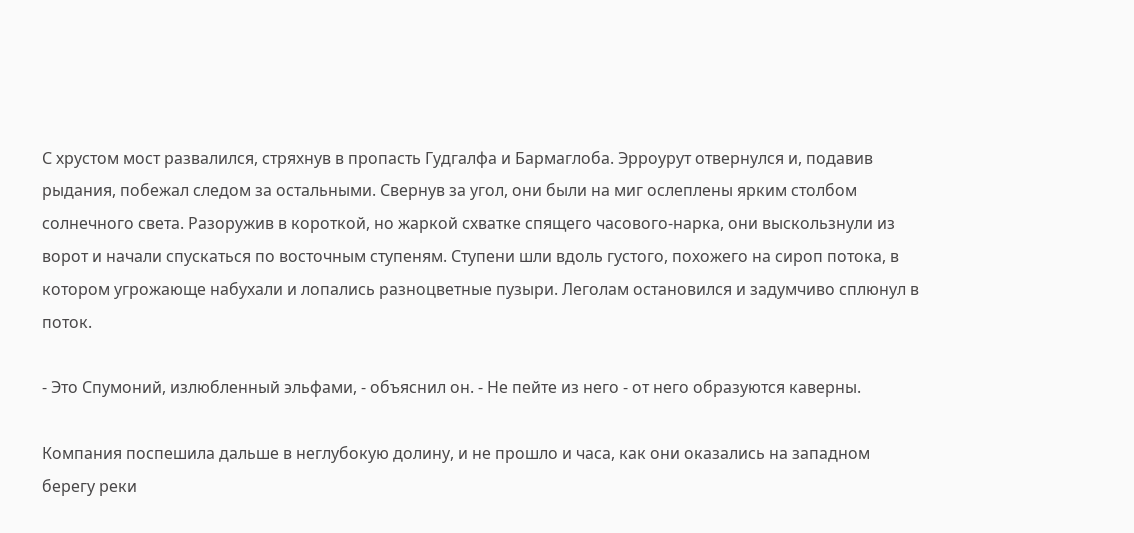С хрустом мост развалился, стряхнув в пропасть Гудгалфа и Бармаглоба. Эрроурут отвернулся и, подавив рыдания, побежал следом за остальными. Свернув за угол, они были на миг ослеплены ярким столбом солнечного света. Разоружив в короткой, но жаркой схватке спящего часового-нарка, они выскользнули из ворот и начали спускаться по восточным ступеням. Ступени шли вдоль густого, похожего на сироп потока, в котором угрожающе набухали и лопались разноцветные пузыри. Леголам остановился и задумчиво сплюнул в поток.

- Это Спумоний, излюбленный эльфами, - объяснил он. - Не пейте из него - от него образуются каверны.

Компания поспешила дальше в неглубокую долину, и не прошло и часа, как они оказались на западном берегу реки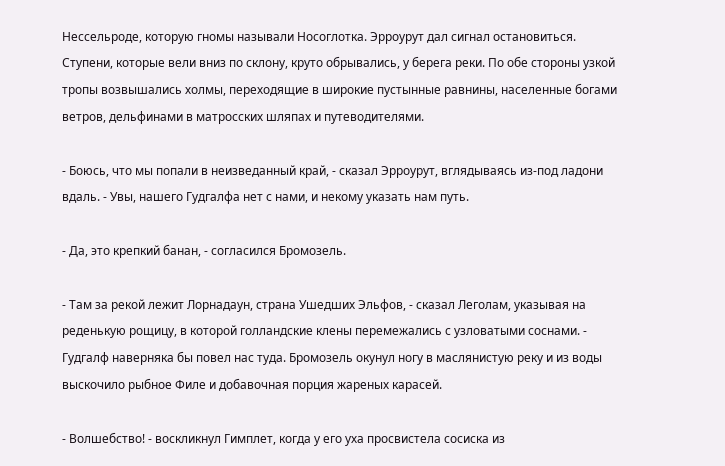Нессельроде, которую гномы называли Носоглотка. Эрроурут дал сигнал остановиться. Ступени, которые вели вниз по склону, круто обрывались, у берега реки. По обе стороны узкой тропы возвышались холмы, переходящие в широкие пустынные равнины, населенные богами ветров, дельфинами в матросских шляпах и путеводителями.

- Боюсь, что мы попали в неизведанный край, - сказал Эрроурут, вглядываясь из-под ладони вдаль. - Увы, нашего Гудгалфа нет с нами, и некому указать нам путь.

- Да, это крепкий банан, - согласился Бромозель.

- Там за рекой лежит Лорнадаун, страна Ушедших Эльфов, - сказал Леголам, указывая на реденькую рощицу, в которой голландские клены перемежались с узловатыми соснами. - Гудгалф наверняка бы повел нас туда. Бромозель окунул ногу в маслянистую реку и из воды выскочило рыбное Филе и добавочная порция жареных карасей.

- Волшебство! - воскликнул Гимплет, когда у его уха просвистела сосиска из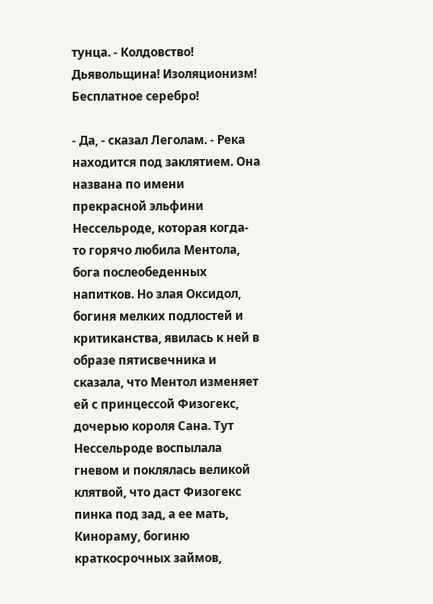тунца. - Колдовство! Дьявольщина! Изоляционизм! Бесплатное серебро!

- Да, - сказал Леголам. - Река находится под заклятием. Она названа по имени прекрасной эльфини Нессельроде, которая когда-то горячо любила Ментола, бога послеобеденных напитков. Но злая Оксидол, богиня мелких подлостей и критиканства, явилась к ней в образе пятисвечника и сказала, что Ментол изменяет ей с принцессой Физогекс, дочерью короля Сана. Тут Нессельроде воспылала гневом и поклялась великой клятвой, что даст Физогекс пинка под зад, а ее мать, Кинораму, богиню краткосрочных займов,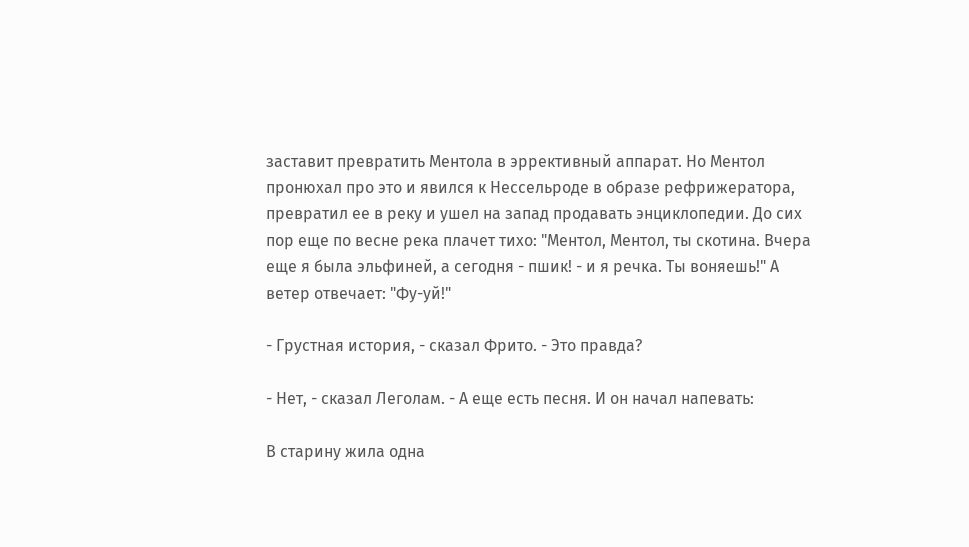заставит превратить Ментола в эррективный аппарат. Но Ментол пронюхал про это и явился к Нессельроде в образе рефрижератора, превратил ее в реку и ушел на запад продавать энциклопедии. До сих пор еще по весне река плачет тихо: "Ментол, Ментол, ты скотина. Вчера еще я была эльфиней, а сегодня - пшик! - и я речка. Ты воняешь!" А ветер отвечает: "Фу-уй!"

- Грустная история, - сказал Фрито. - Это правда?

- Нет, - сказал Леголам. - А еще есть песня. И он начал напевать:

В старину жила одна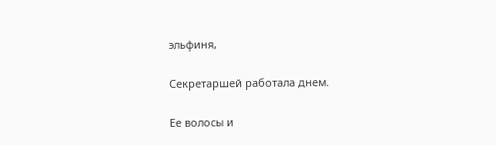эльфиня,

Секретаршей работала днем.

Ее волосы и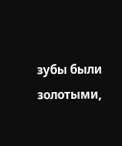зубы были золотыми,